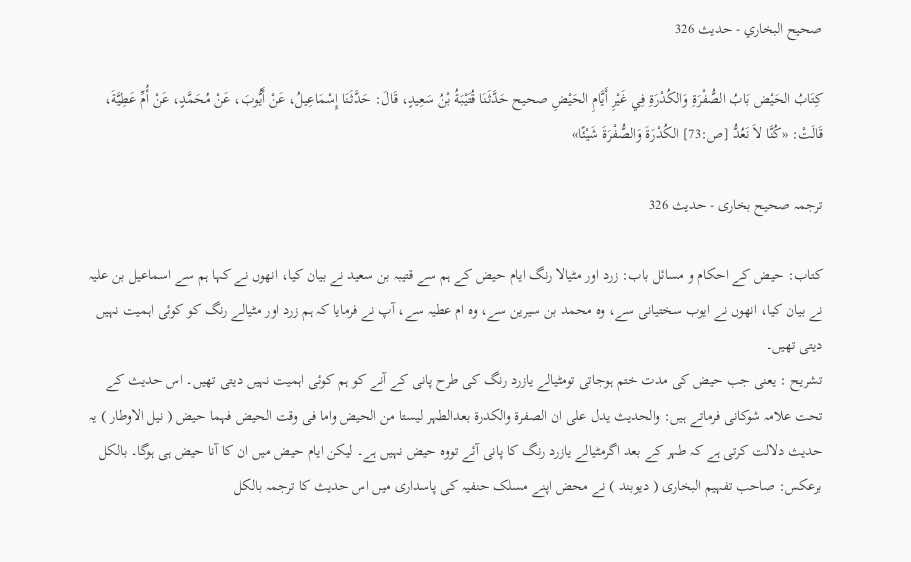صحيح البخاري - حدیث 326

كِتَابُ الحَيْض بَابُ الصُّفْرَةِ وَالكُدْرَةِ فِي غَيْرِ أَيَّامِ الحَيْضِ صحيح حَدَّثَنَا قُتَيْبَةُ بْنُ سَعِيدٍ، قَالَ: حَدَّثَنَا إِسْمَاعِيلُ، عَنْ أَيُّوبَ، عَنْ مُحَمَّدٍ، عَنْ أُمِّ عَطِيَّةَ، قَالَتْ: «كُنَّا لاَ نَعُدُّ [ص:73] الكُدْرَةَ وَالصُّفْرَةَ شَيْئًا»

ترجمہ صحیح بخاری - حدیث 326

کتاب: حیض کے احکام و مسائل باب: زرد اور مٹیالا رنگ ایام حیض کے ہم سے قتیبہ بن سعید نے بیان کیا، انھوں نے کہا ہم سے اسماعیل بن علیہ نے بیان کیا، انھوں نے ایوب سختیانی سے، وہ محمد بن سیرین سے، وہ ام عطیہ سے، آپ نے فرمایا کہ ہم زرد اور مٹیالے رنگ کو کوئی اہمیت نہیں دیتی تھیں۔
تشریح : یعنی جب حیض کی مدت ختم ہوجاتی تومٹیالے یازرد رنگ کی طرح پانی کے آنے کو ہم کوئی اہمیت نہیں دیتی تھیں۔ اس حدیث کے تحت علامہ شوکانی فرماتے ہیں: والحدیث یدل علی ان الصفرۃ والکدرۃ بعدالطہر لیستا من الحیض واما فی وقت الحیض فہما حیض ( نیل الاوطار ) یہ حدیث دلالت کرتی ہے کہ طہر کے بعد اگرمٹیالے یازرد رنگ کا پانی آئے تووہ حیض نہیں ہے۔ لیکن ایام حیض میں ان کا آنا حیض ہی ہوگا۔ بالکل برعکس: صاحب تفہیم البخاری ( دیوبند ) نے محض اپنے مسلک حنفیہ کی پاسداری میں اس حدیث کا ترجمہ بالکل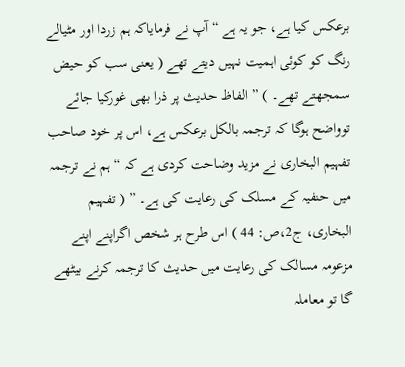برعکس کیا ہے، جو یہ ہے “ آپ نے فرمایاکہ ہم زردا اور مٹیالے رنگ کو کوئی اہمیت نہیں دیتے تھے ( یعنی سب کو حیض سمجھتے تھے۔ ) ” الفاظ حدیث پر ذرا بھی غورکیا جائے توواضح ہوگا کہ ترجمہ بالکل برعکس ہے، اس پر خود صاحب تفہیم البخاری نے مزید وضاحت کردی ہے کہ “ ہم نے ترجمہ میں حنفیہ کے مسلک کی رعایت کی ہے۔ ” ( تفہیم البخاری، ج2،ص: 44 ) اس طرح ہر شخص اگراپنے اپنے مزعومہ مسالک کی رعایت میں حدیث کا ترجمہ کرنے بیٹھے گا تو معاملہ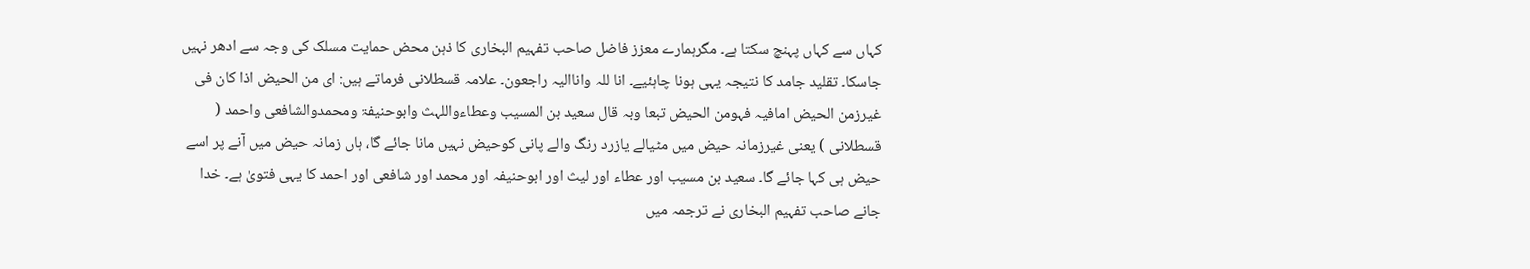کہاں سے کہاں پہنچ سکتا ہے۔ مگرہمارے معزز فاضل صاحب تفہیم البخاری کا ذہن محض حمایت مسلک کی وجہ سے ادھر نہیں جاسکا۔ تقلید جامد کا نتیجہ یہی ہونا چاہئیے۔ انا للہ واناالیہ راجعون۔ علامہ قسطلانی فرماتے ہیں: ای من الحیض اذا کان فی غیرزمن الحیض امافیہ فہومن الحیض تبعا وبہ قال سعید بن المسیب وعطاءواللہث وابوحنیفۃ ومحمدوالشافعی واحمد ( قسطلانی ) یعنی غیرزمانہ حیض میں مٹیالے یازرد رنگ والے پانی کوحیض نہیں مانا جائے گا، ہاں زمانہ حیض میں آنے پر اسے حیض ہی کہا جائے گا۔ سعید بن مسیب اور عطاء اور لیث اور ابوحنیفہ اور محمد اور شافعی اور احمد کا یہی فتویٰ ہے۔ خدا جانے صاحب تفہیم البخاری نے ترجمہ میں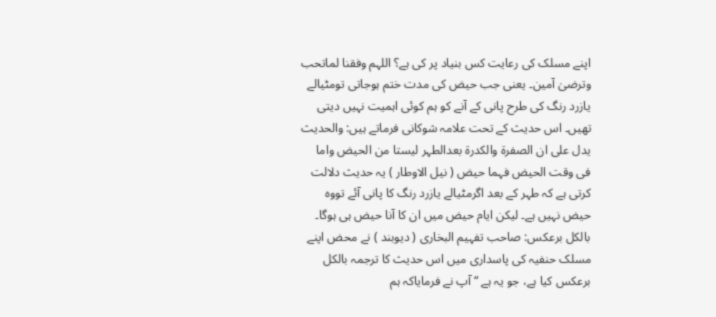اپنے مسلک کی رعایت کس بنیاد پر کی ہے؟ اللہم وفقنا لماتحب وترضیٰ آمین۔ یعنی جب حیض کی مدت ختم ہوجاتی تومٹیالے یازرد رنگ کی طرح پانی کے آنے کو ہم کوئی اہمیت نہیں دیتی تھیں۔ اس حدیث کے تحت علامہ شوکانی فرماتے ہیں: والحدیث یدل علی ان الصفرۃ والکدرۃ بعدالطہر لیستا من الحیض واما فی وقت الحیض فہما حیض ( نیل الاوطار ) یہ حدیث دلالت کرتی ہے کہ طہر کے بعد اگرمٹیالے یازرد رنگ کا پانی آئے تووہ حیض نہیں ہے۔ لیکن ایام حیض میں ان کا آنا حیض ہی ہوگا۔ بالکل برعکس: صاحب تفہیم البخاری ( دیوبند ) نے محض اپنے مسلک حنفیہ کی پاسداری میں اس حدیث کا ترجمہ بالکل برعکس کیا ہے، جو یہ ہے “ آپ نے فرمایاکہ ہم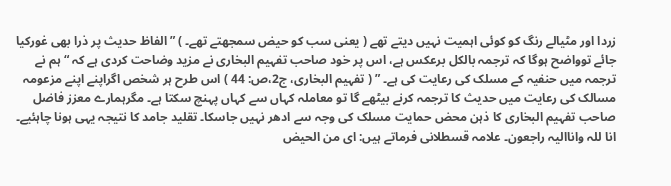زردا اور مٹیالے رنگ کو کوئی اہمیت نہیں دیتے تھے ( یعنی سب کو حیض سمجھتے تھے۔ ) ” الفاظ حدیث پر ذرا بھی غورکیا جائے توواضح ہوگا کہ ترجمہ بالکل برعکس ہے، اس پر خود صاحب تفہیم البخاری نے مزید وضاحت کردی ہے کہ “ ہم نے ترجمہ میں حنفیہ کے مسلک کی رعایت کی ہے۔ ” ( تفہیم البخاری، ج2،ص: 44 ) اس طرح ہر شخص اگراپنے اپنے مزعومہ مسالک کی رعایت میں حدیث کا ترجمہ کرنے بیٹھے گا تو معاملہ کہاں سے کہاں پہنچ سکتا ہے۔ مگرہمارے معزز فاضل صاحب تفہیم البخاری کا ذہن محض حمایت مسلک کی وجہ سے ادھر نہیں جاسکا۔ تقلید جامد کا نتیجہ یہی ہونا چاہئیے۔ انا للہ واناالیہ راجعون۔ علامہ قسطلانی فرماتے ہیں: ای من الحیض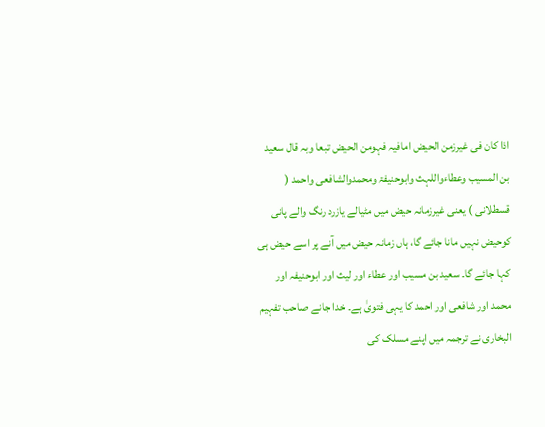اذا کان فی غیرزمن الحیض امافیہ فہومن الحیض تبعا وبہ قال سعید بن المسیب وعطاءواللہث وابوحنیفۃ ومحمدوالشافعی واحمد ( قسطلانی ) یعنی غیرزمانہ حیض میں مٹیالے یازرد رنگ والے پانی کوحیض نہیں مانا جائے گا، ہاں زمانہ حیض میں آنے پر اسے حیض ہی کہا جائے گا۔ سعید بن مسیب اور عطاء اور لیث اور ابوحنیفہ اور محمد اور شافعی اور احمد کا یہی فتویٰ ہے۔ خدا جانے صاحب تفہیم البخاری نے ترجمہ میں اپنے مسلک کی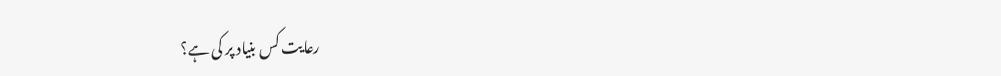رعایت کس بنیاد پر کی ہے؟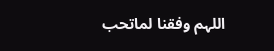اللہم وفقنا لماتحب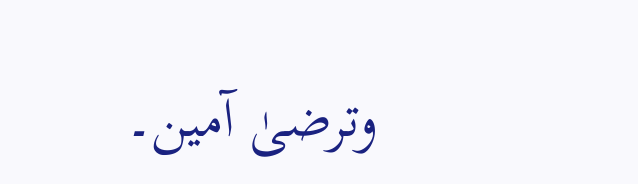وترضیٰ آمین۔